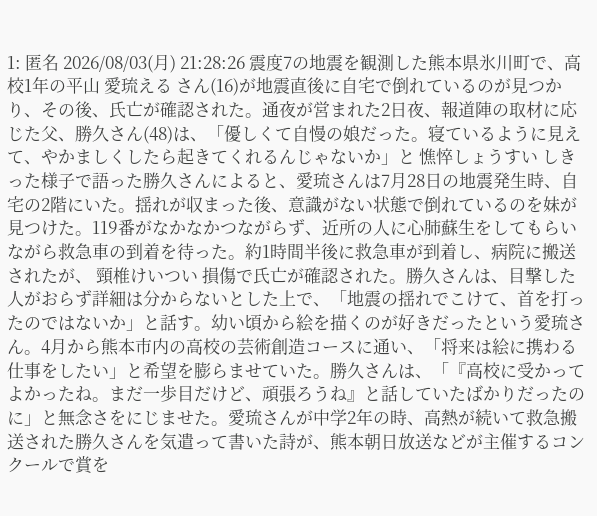1: 匿名 2026/08/03(月) 21:28:26 震度7の地震を観測した熊本県氷川町で、高校1年の平山 愛琉える さん(16)が地震直後に自宅で倒れているのが見つかり、その後、氏亡が確認された。通夜が営まれた2日夜、報道陣の取材に応じた父、勝久さん(48)は、「優しくて自慢の娘だった。寝ているように見えて、やかましくしたら起きてくれるんじゃないか」と 憔悴しょうすい しきった様子で語った勝久さんによると、愛琉さんは7月28日の地震発生時、自宅の2階にいた。揺れが収まった後、意識がない状態で倒れているのを妹が見つけた。119番がなかなかつながらず、近所の人に心肺蘇生をしてもらいながら救急車の到着を待った。約1時間半後に救急車が到着し、病院に搬送されたが、 頸椎けいつい 損傷で氏亡が確認された。勝久さんは、目撃した人がおらず詳細は分からないとした上で、「地震の揺れでこけて、首を打ったのではないか」と話す。幼い頃から絵を描くのが好きだったという愛琉さん。4月から熊本市内の高校の芸術創造コースに通い、「将来は絵に携わる仕事をしたい」と希望を膨らませていた。勝久さんは、「『高校に受かってよかったね。まだ一歩目だけど、頑張ろうね』と話していたばかりだったのに」と無念さをにじませた。愛琉さんが中学2年の時、高熱が続いて救急搬送された勝久さんを気遣って書いた詩が、熊本朝日放送などが主催するコンクールで賞を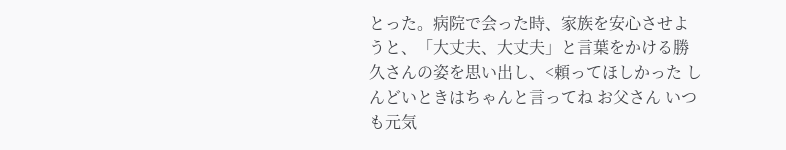とった。病院で会った時、家族を安心させようと、「大丈夫、大丈夫」と言葉をかける勝久さんの姿を思い出し、<頼ってほしかった しんどいときはちゃんと言ってね お父さん いつも元気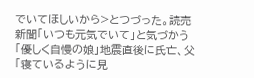でいてほしいから>とつづった。読売新聞「いつも元気でいて」と気づかう「優しく自慢の娘」地震直後に氏亡、父「寝ているように見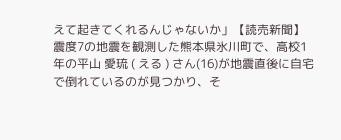えて起きてくれるんじゃないか」【読売新聞】 震度7の地震を観測した熊本県氷川町で、高校1年の平山 愛琉 ( える ) さん(16)が地震直後に自宅で倒れているのが見つかり、そ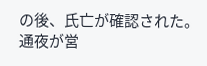の後、氏亡が確認された。通夜が営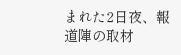まれた2日夜、報道陣の取材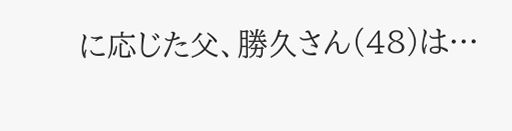に応じた父、勝久さん(48)は…